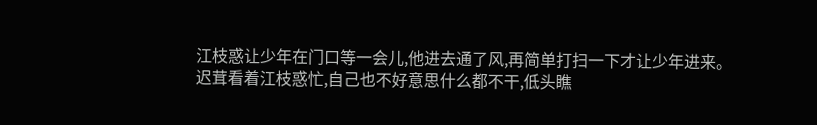江枝惑让少年在门口等一会儿,他进去通了风,再简单打扫一下才让少年进来。
迟茸看着江枝惑忙,自己也不好意思什么都不干,低头瞧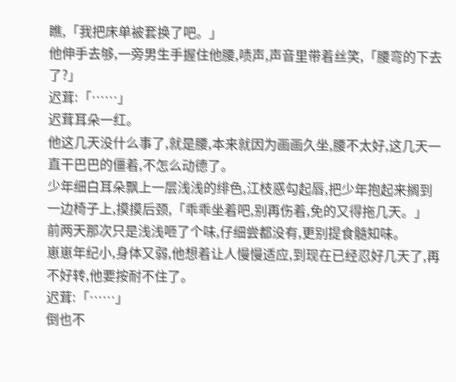瞧,「我把床单被套换了吧。」
他伸手去够,一旁男生手握住他腰,啧声,声音里带着丝笑,「腰弯的下去了?」
迟茸:「……」
迟茸耳朵一红。
他这几天没什么事了,就是腰,本来就因为画画久坐,腰不太好,这几天一直干巴巴的僵着,不怎么动德了。
少年细白耳朵飘上一层浅浅的绯色,江枝惑勾起唇,把少年抱起来搁到一边椅子上,摸摸后颈,「乖乖坐着吧,别再伤着,免的又得拖几天。」
前两天那次只是浅浅咂了个味,仔细尝都没有,更别提食髓知味。
崽崽年纪小,身体又弱,他想着让人慢慢适应,到现在已经忍好几天了,再不好转,他要按耐不住了。
迟茸:「……」
倒也不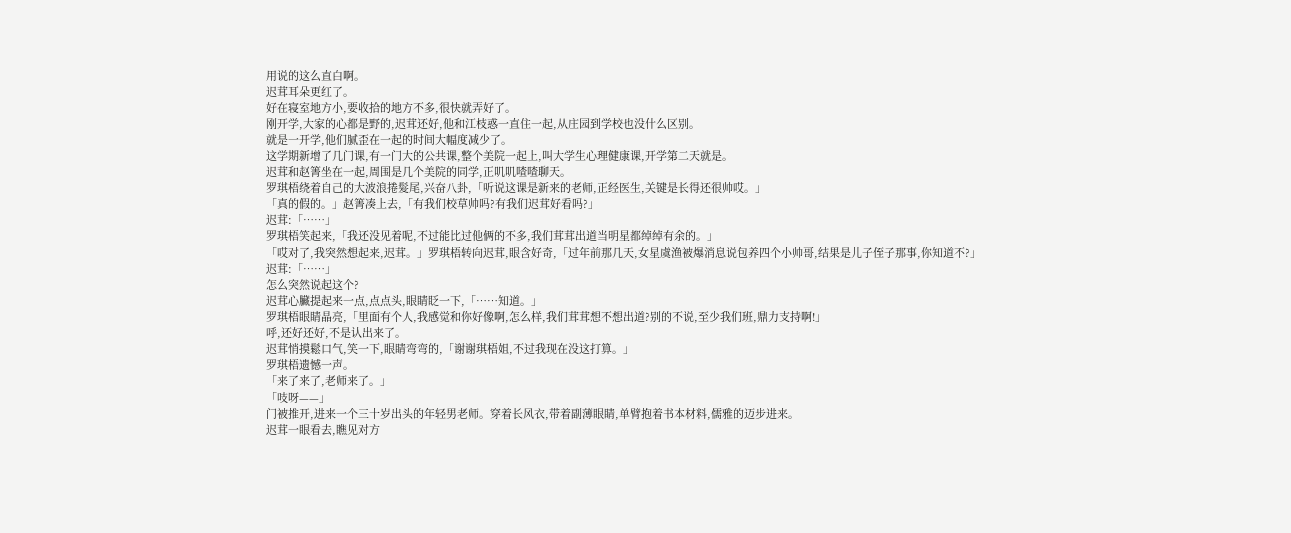用说的这么直白啊。
迟茸耳朵更红了。
好在寝室地方小,要收拾的地方不多,很快就弄好了。
刚开学,大家的心都是野的,迟茸还好,他和江枝惑一直住一起,从庄园到学校也没什么区别。
就是一开学,他们腻歪在一起的时间大幅度减少了。
这学期新增了几门课,有一门大的公共课,整个美院一起上,叫大学生心理健康课,开学第二天就是。
迟茸和赵箐坐在一起,周围是几个美院的同学,正叽叽喳喳聊天。
罗琪梧绕着自己的大波浪捲髮尾,兴奋八卦,「听说这课是新来的老师,正经医生,关键是长得还很帅哎。」
「真的假的。」赵箐凑上去,「有我们校草帅吗?有我们迟茸好看吗?」
迟茸:「……」
罗琪梧笑起来,「我还没见着呢,不过能比过他俩的不多,我们茸茸出道当明星都绰绰有余的。」
「哎对了,我突然想起来,迟茸。」罗琪梧转向迟茸,眼含好奇,「过年前那几天,女星虞渔被爆消息说包养四个小帅哥,结果是儿子侄子那事,你知道不?」
迟茸:「……」
怎么突然说起这个?
迟茸心臟提起来一点,点点头,眼睛眨一下,「……知道。」
罗琪梧眼睛晶亮,「里面有个人,我感觉和你好像啊,怎么样,我们茸茸想不想出道?别的不说,至少我们班,鼎力支持啊!」
呼,还好还好,不是认出来了。
迟茸悄摸鬆口气,笑一下,眼睛弯弯的,「谢谢琪梧姐,不过我现在没这打算。」
罗琪梧遗憾一声。
「来了来了,老师来了。」
「吱呀——」
门被推开,进来一个三十岁出头的年轻男老师。穿着长风衣,带着副薄眼睛,单臂抱着书本材料,儒雅的迈步进来。
迟茸一眼看去,瞧见对方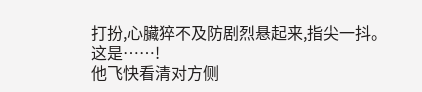打扮,心臟猝不及防剧烈悬起来,指尖一抖。
这是……!
他飞快看清对方侧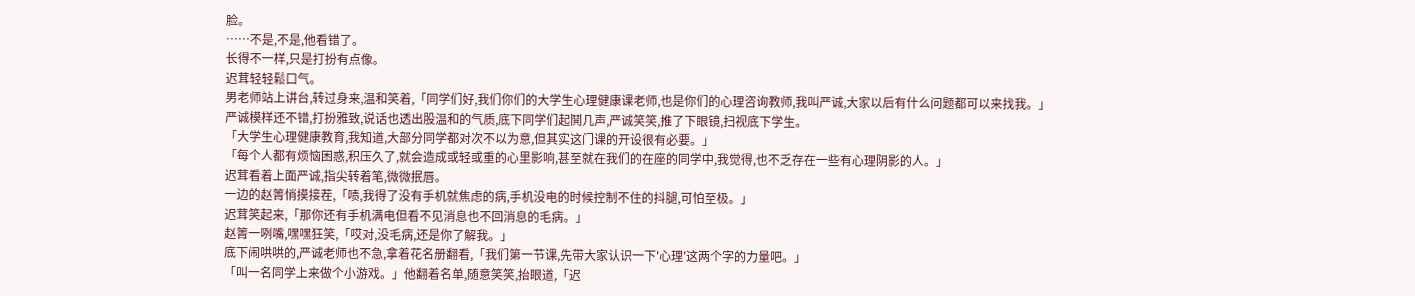脸。
……不是,不是,他看错了。
长得不一样,只是打扮有点像。
迟茸轻轻鬆口气。
男老师站上讲台,转过身来,温和笑着,「同学们好,我们你们的大学生心理健康课老师,也是你们的心理咨询教师,我叫严诚,大家以后有什么问题都可以来找我。」
严诚模样还不错,打扮雅致,说话也透出股温和的气质,底下同学们起鬨几声,严诚笑笑,推了下眼镜,扫视底下学生。
「大学生心理健康教育,我知道,大部分同学都对次不以为意,但其实这门课的开设很有必要。」
「每个人都有烦恼困惑,积压久了,就会造成或轻或重的心里影响,甚至就在我们的在座的同学中,我觉得,也不乏存在一些有心理阴影的人。」
迟茸看着上面严诚,指尖转着笔,微微抿唇。
一边的赵箐悄摸接茬,「啧,我得了没有手机就焦虑的病,手机没电的时候控制不住的抖腿,可怕至极。」
迟茸笑起来,「那你还有手机满电但看不见消息也不回消息的毛病。」
赵箐一咧嘴,嘿嘿狂笑,「哎对,没毛病,还是你了解我。」
底下闹哄哄的,严诚老师也不急,拿着花名册翻看,「我们第一节课,先带大家认识一下'心理'这两个字的力量吧。」
「叫一名同学上来做个小游戏。」他翻着名单,随意笑笑,抬眼道,「迟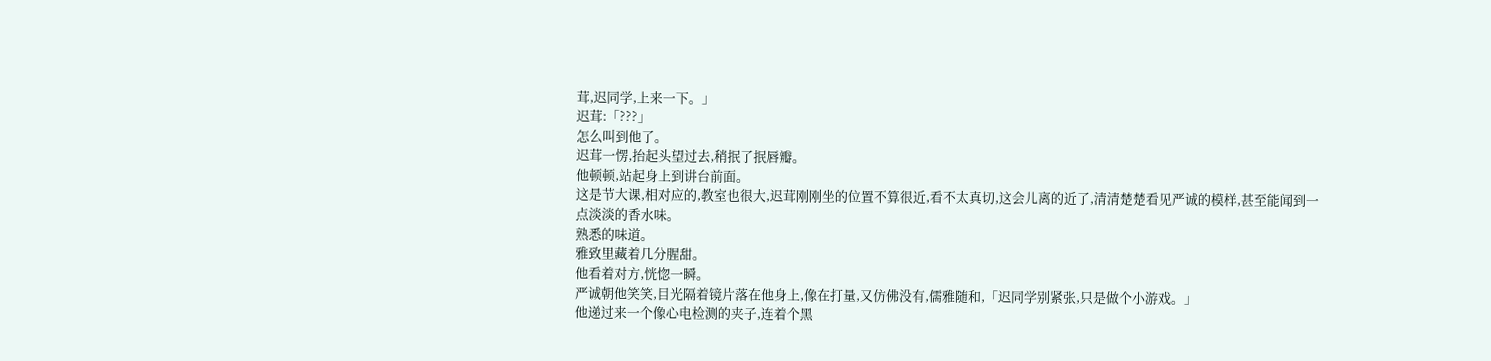茸,迟同学,上来一下。」
迟茸:「???」
怎么叫到他了。
迟茸一愣,抬起头望过去,稍抿了抿唇瓣。
他顿顿,站起身上到讲台前面。
这是节大课,相对应的,教室也很大,迟茸刚刚坐的位置不算很近,看不太真切,这会儿离的近了,清清楚楚看见严诚的模样,甚至能闻到一点淡淡的香水味。
熟悉的味道。
雅致里藏着几分腥甜。
他看着对方,恍惚一瞬。
严诚朝他笑笑,目光隔着镜片落在他身上,像在打量,又仿佛没有,儒雅随和,「迟同学别紧张,只是做个小游戏。」
他递过来一个像心电检测的夹子,连着个黑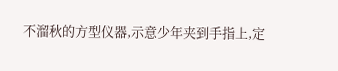不溜秋的方型仪器,示意少年夹到手指上,定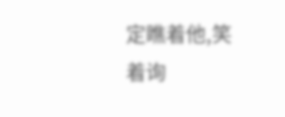定瞧着他,笑着询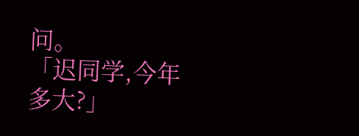问。
「迟同学,今年多大?」